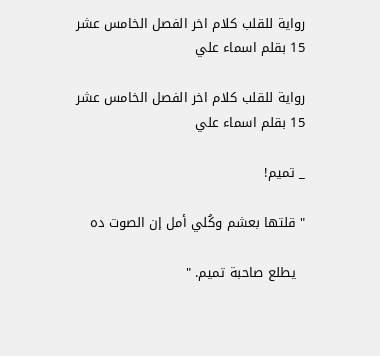رواية للقلب كلام اخر الفصل الخامس عشر 15 بقلم اسماء علي

رواية للقلب كلام اخر الفصل الخامس عشر 15 بقلم اسماء علي

_ تميم!

" قلتها بعشم وكُلي أمل إن الصوت ده

  يطلع صاحبة تميم. "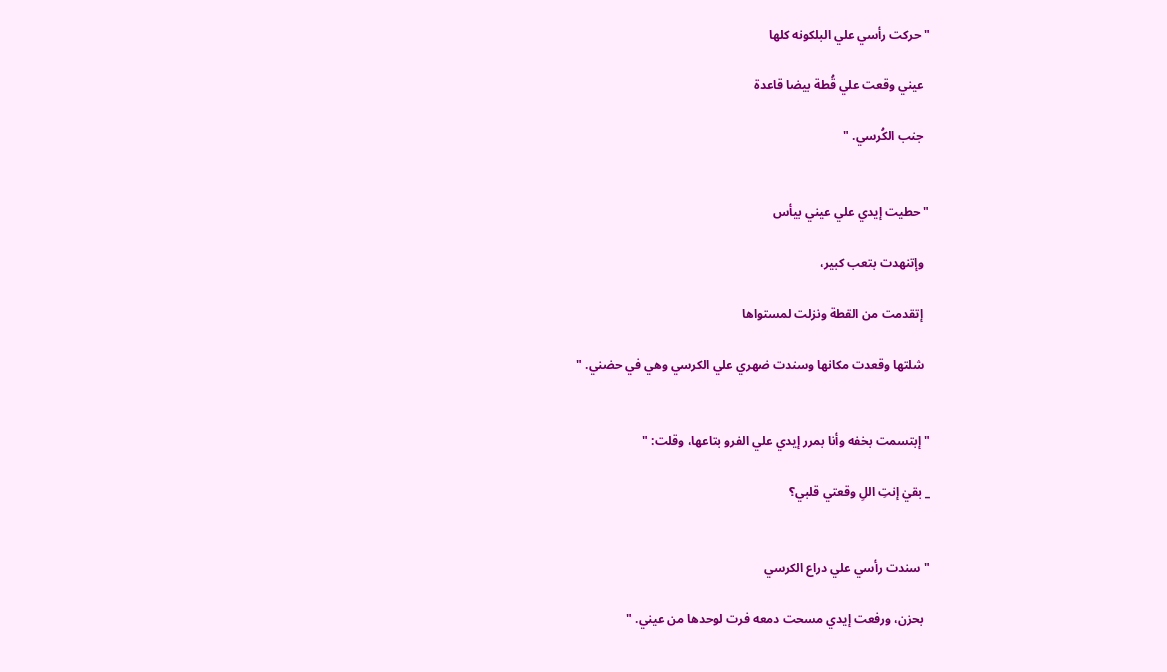" حركت رأسي علي البلكونه كلها

  عيني وقعت علي قُطة بيضا قاعدة

  جنب الكُرسي. "


" حطيت إيدي علي عيني بيأس

  وإتنهدت بتعب كبير،

  إتقدمت من القطة ونزلت لمستواها

  شلتها وقعدت مكانها وسندت ضهري علي الكرسي وهي في حضني. "


" إبتسمت بخفه وأنا بمرر إيدي علي الفرو بتاعها، وقلت: "

_ بقيٰ إنتِ اللِ وقعتي قلبي؟


" سندت رأسي علي دراع الكرسي

  بحزن، ورفعت إيدي مسحت دمعه فرت لوحدها من عيني. "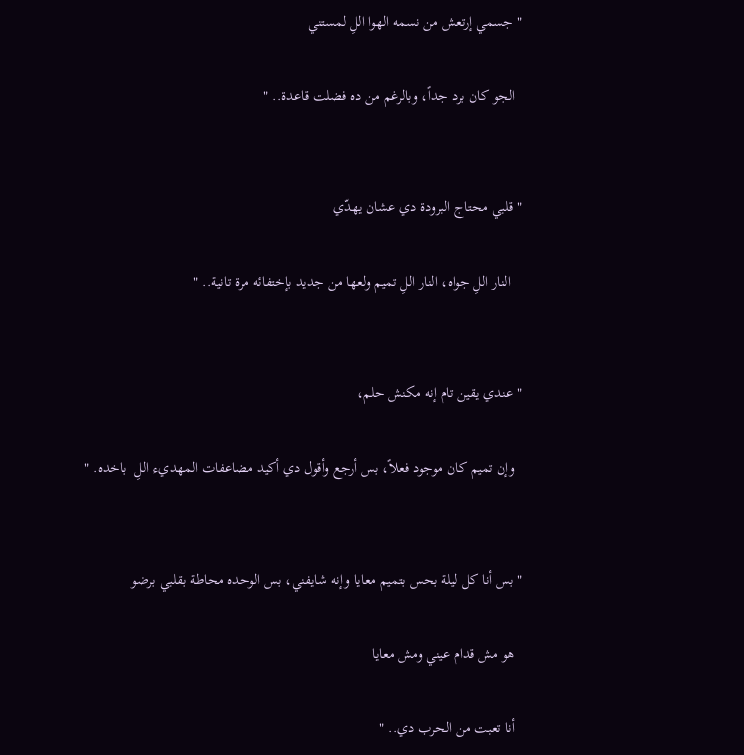" جسمي إرتعش من نسمه الهوا اللِ لمستني

  الجو كان برد جداً، وبالرغم من ده فضلت قاعدة.. "


" قلبي محتاج البرودة دي عشان يهدّي

   النار اللِ جواه، النار اللِ تميم ولعها من جديد بإختفائه مرة تانية.. "


" عندي يقين تام إنه مكنش حلم،

  وإن تميم كان موجود فعلاً، بس أرجع وأقول دي أكيد مضاعفات المهديء اللِ  باخده. "


" بس أنا كل ليلة بحس بتميم معايا وإنه شايفني، بس الوحده محاطة بقلبي برضو

  هو مش قدام عيني ومش معايا

  أنا تعبت من الحرب دي.. "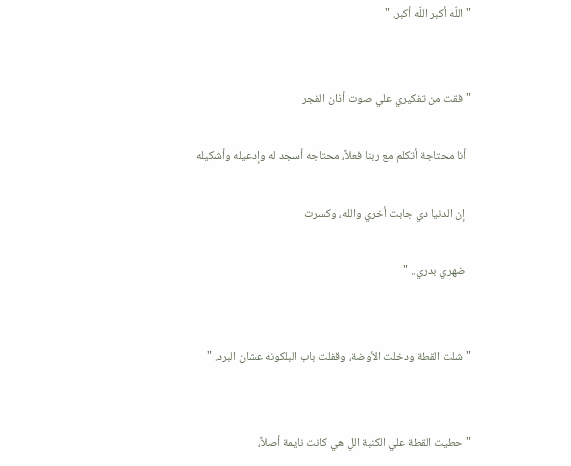" اللّه أكبر اللّه أكبر. "


" فقت من تفكيري علي صوت أذان الفجر

  أنا محتاجة أتكلم مع ربنا فعلاً، محتاجه أسجد له وإدعيله وأشكيله

  إن الدنيا دي جابت أخري والله، وكسرت

  ضهري بدري.. "


" شلت القطة ودخلت الأوضة، وقفلت باب البلكونه عشان البرد. "


" حطيت القطة علي الكنبة اللِ هي كانت نايمة أصلاً،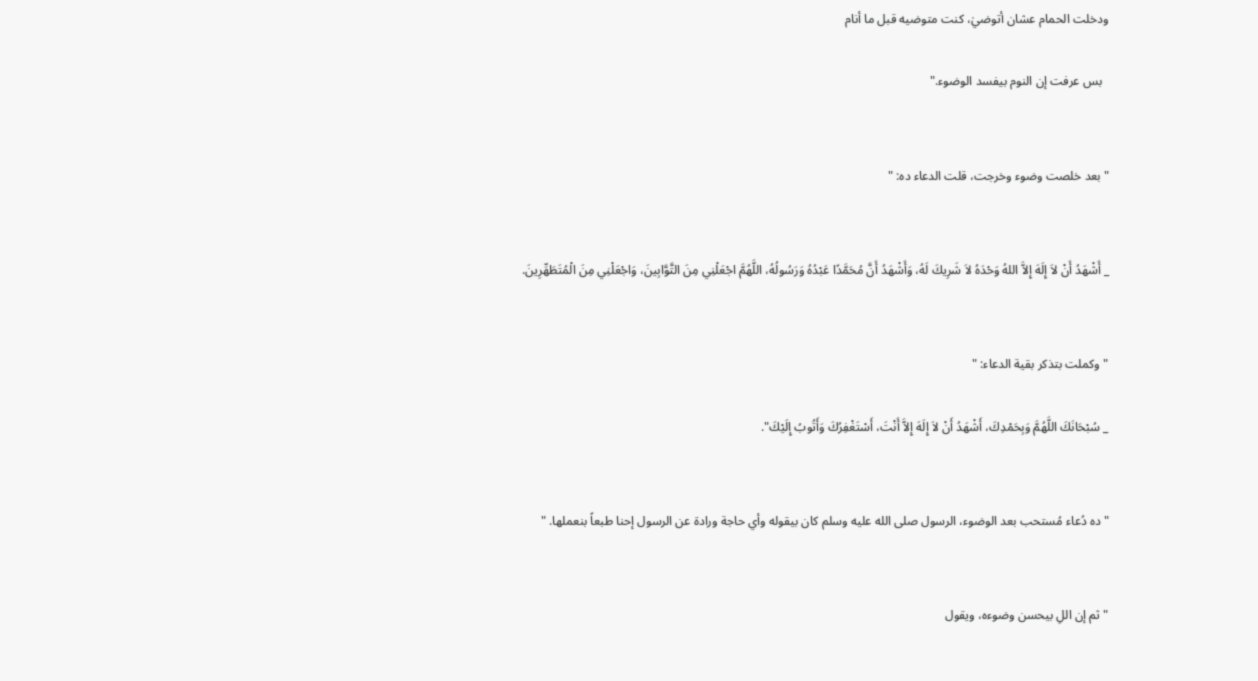ودخلت الحمام عشان أتوضيٰ، كنت متوضيه قبل ما أنام

  بس عرفت إن النوم بيفسد الوضوء."


" بعد خلصت وضوء وخرجت، قلت الدعاء ده: "


_ أَشْهَدُ أَنْ لاَ إِلَهَ إِلاَّ اللهُ وَحْدَهُ لاَ شَرِيكَ لَهُ، وَأَشْهَدُ أَنَّ مُحَمَّدًا عَبْدُهُ وَرَسُولُهُ، اللَّهُمَّ اجْعَلْنِي مِنَ التَّوَّابِينَ، وَاجْعَلْنِي مِنَ الْمُتَطَهِّرِينَ.


" وكملت بتذكر بقية الدعاء: "

_ سُبْحَانَكَ اللَّهُمَّ وَبِحَمْدِكَ، أَشْهَدُ أَنْ لاَ إِلَهَ إِلاَّ أَنْتَ، أَسْتَغْفِرُكَ وَأَتُوبُ إِلَيْكَ".


" ده دُعاء مُستحب بعد الوضوء، الرسول صلى الله عليه وسلم كان بيقوله وأي حاجة ورادة عن الرسول إحنا طبعاً بنعملها. "


" ثم إن اللِ بيحسن وضوءه، ويقول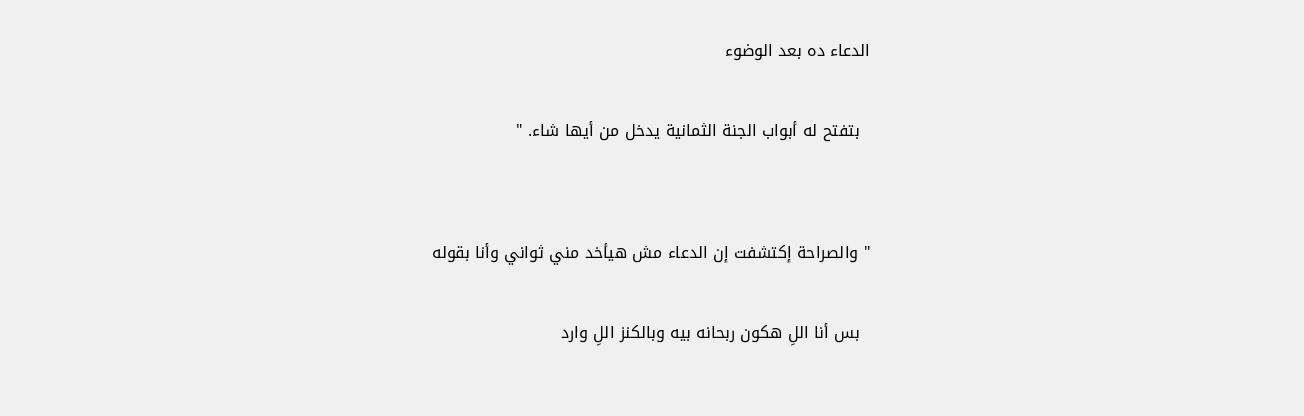الدعاء ده بعد الوضوء

  بتفتح له أبواب الجنة الثمانية يدخل من أيها شاء. "


" والصراحة إكتشفت إن الدعاء مش هيأخد مني ثواني وأنا بقوله

  بس أنا اللِ هكون ربحانه بيه وبالكنز اللِ وارد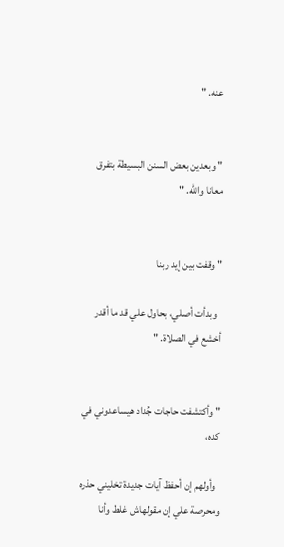عنه. "


" وبعدين بعض السنن البسيطة بتفرق معانا والله. "


" وقفت بين إيد ربنا

  وبدأت أصلي، بحاول علي قد ما أقدر أخشع في الصلاة. "


" وأكتشفت حاجات جُداد هيساعدوني في كده،

  وأولهم إن أحفظ آيات جديدة تخليني حذره ومحرصة علي إن مقولهاش غلط وأنا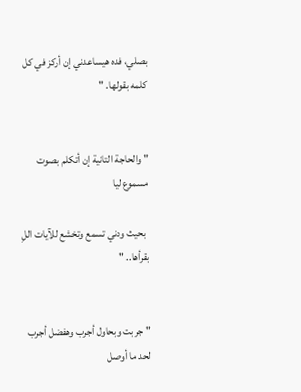بصلي، فده هيساعدني إن أركز في كل كلمه بقولها. "


" والحاجة التانية إن أتكلم بصوت مسموع ليا

  بحيث ودني تسمع وتخشع للآيات اللِ بقرأها.. "


" جربت وبحاول أجرب وهفضل أجرب لحد ما أوصل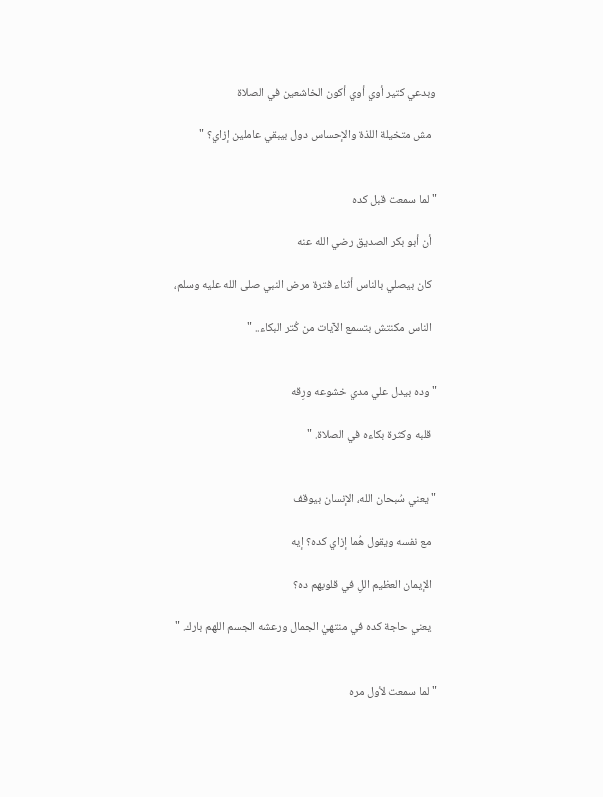وبدعي كتير أوي أوي أكون الخاشعين في الصلاة

  مش متخيلة اللذة والإحساس دول بيبقي عاملين إزاي؟ "


" لما سمعت قبل كده

  أن أبو بكر الصديق رضي الله عنه

  كان بيصلي بالناس أثناء فترة مرض النبي صلى الله عليه وسلم،

  الناس مكنتش بتسمع الآيات من كُتر البكاء.. "


" وده بيدل علي مدي خشوعه ورِقه

  قلبه وكثرة بكاءه في الصلاة. "


" يعني سُبحان الله، الإنسان بيوقف

  مع نفسه ويقول هُما إزاي كده؟ إيه

  الإيمان العظيم اللِ في قلوبهم ده؟

  يعني حاجة كده في منتهيٰ الجمال ورعشه الجسم اللهم بارك. "


" لما سمعت لأول مره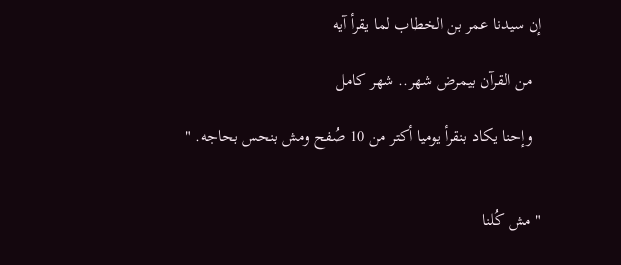إن سيدنا عمر بن الخطاب لما يقرأ آيه

  من القرآن بيمرض شهر.. شهر كامل

  وإحنا يكاد بنقرأ يوميا أكتر من 10 صُفح ومش بنحس بحاجه. "


" مش كُلنا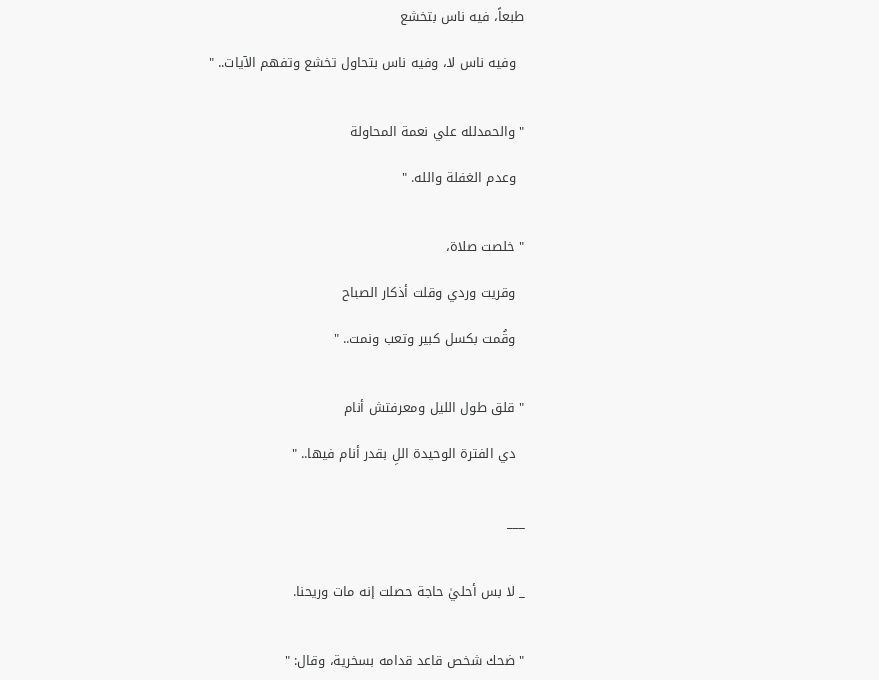طبعاً، فيه ناس بتخشع

  وفيه ناس لا، وفيه ناس بتحاول تخشع وتفهم الآيات.. "


" والحمدلله علي نعمة المحاولة

  وعدم الغفلة والله. "


" خلصت صلاة،

  وقريت وردي وقلت أذكار الصباح

  وقُمت بكسل كبير وتعب ونمت.. "


" قلق طول الليل ومعرفتش أنام

  دي الفترة الوحيدة اللِ بقدر أنام فيها.. "


___


_ لا بس أحليٰ حاجة حصلت إنه مات وريحنا.


" ضحك شخص قاعد قدامه بسخرية، وقال: "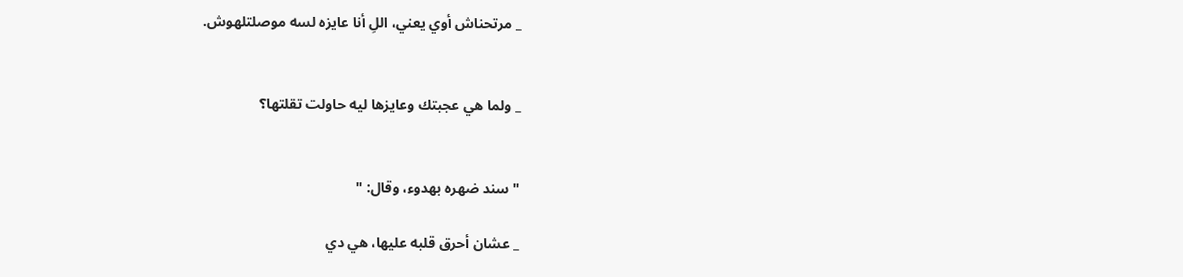_ مرتحناش أوي يعني، اللِ أنا عايزه لسه موصلتلهوش.


_ ولما هي عجبتك وعايزها ليه حاولت تقلتها؟


" سند ضهره بهدوء، وقال: "

_ عشان أحرق قلبه عليها، هي دي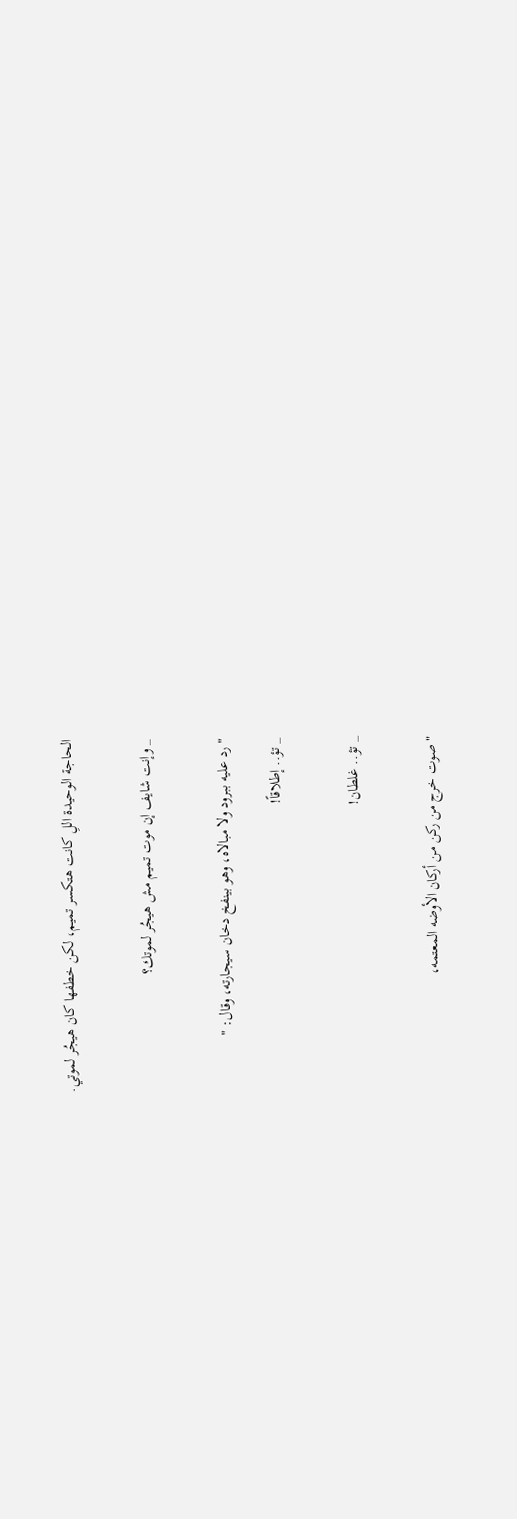الحاجة الوحيدة اللِ كانت هتكسر تميم، لكن خطفها كان هيجُر لموتي.


_ وإنت شايف إن موت تميم مش هيجُر لموتك؟


" رد عليه ببرود ولا مبالاه، وهو بينفخ دخان سيجارته، وقال: "

_ تؤ.. إطلاقاً!


_ تؤ.. غلطان!


" صوت خرج من ركن من أركان الأوضه المعتمه،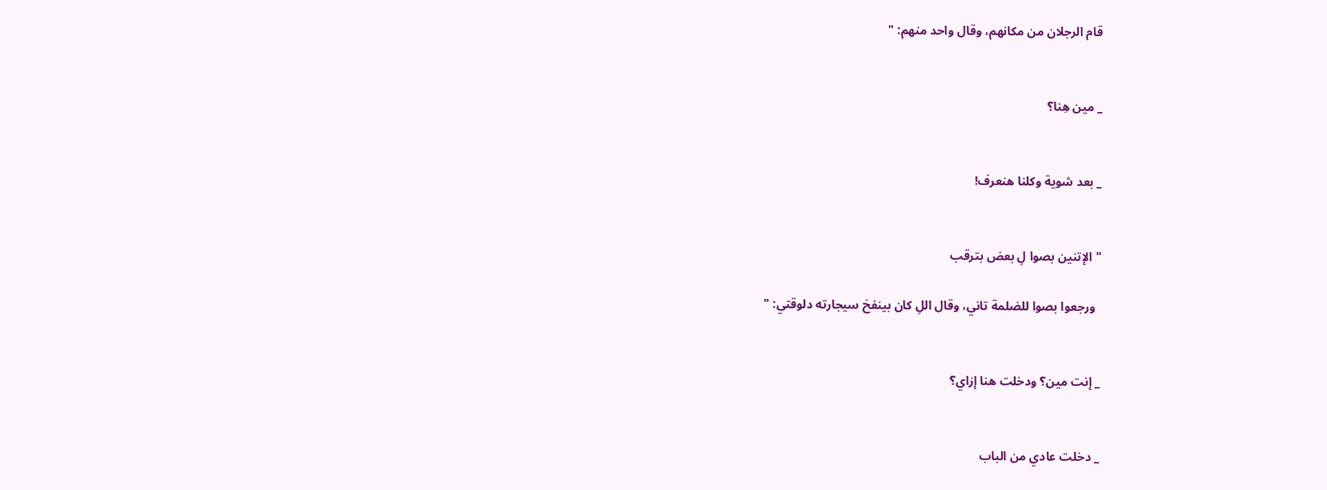قام الرجلان من مكانهم، وقال واحد منهم: "


_ مين هِنا؟


_ بعد شوية وكلنا هنعرف!


" الإتنين بصوا لِ بعض بترقب

  ورجعوا بصوا للضلمة تاني، وقال اللِ كان بينفخ سيجارته دلوقتي: "


_ إنت مين؟ ودخلت هنا إزاي؟


_ دخلت عادي من الباب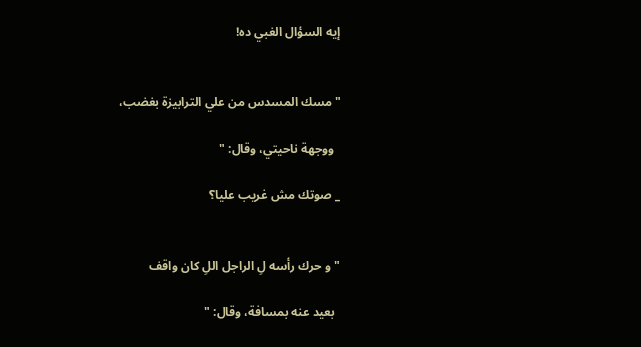إيه السؤال الغبي ده!


" مسك المسدس من علي الترابيزة بغضب،

  ووجهة ناحيتي، وقال: "

_ صوتك مش غريب عليا؟


" و حرك رأسه لِ الراجل اللِ كان واقف

  بعيد عنه بمسافة، وقال: "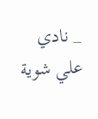_ نادي علي شوية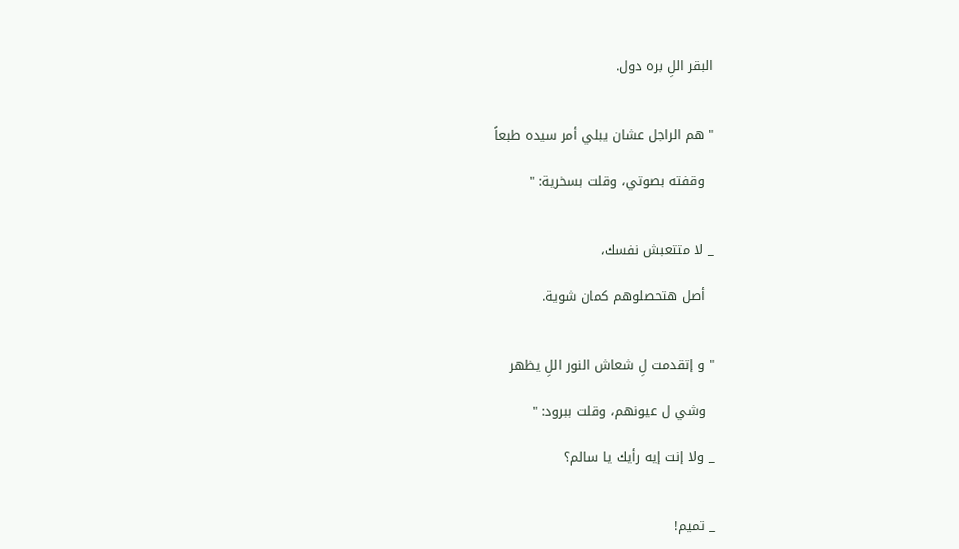البقر اللِ بره دول.


" هم الراجل عشان يبلي أمر سيده طبعاً

  وقفته بصوتي، وقلت بسخرية: "


_ لا متتعبش نفسك،

  أصل هتحصلوهم كمان شوية.


" و إتقدمت لِ شعاش النور اللِ يظهر

  وشي ل عيونهم، وقلت ببرود: "

_ ولا إنت إيه رأيك يا سالم؟


_ تميم!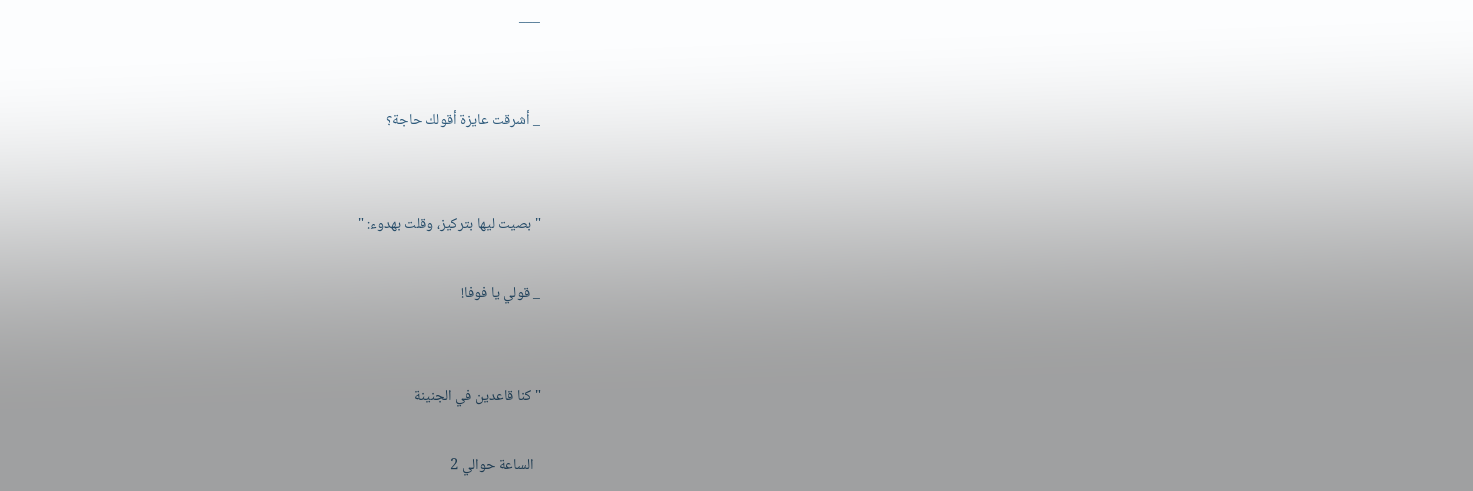___


_ أشرقت عايزة أقولك حاجة؟


" بصيت ليها بتركيز، وقلت بهدوء: "

_ قولي يا فوفا!


" كنا قاعدين في الجنينة

  الساعة حوالي 2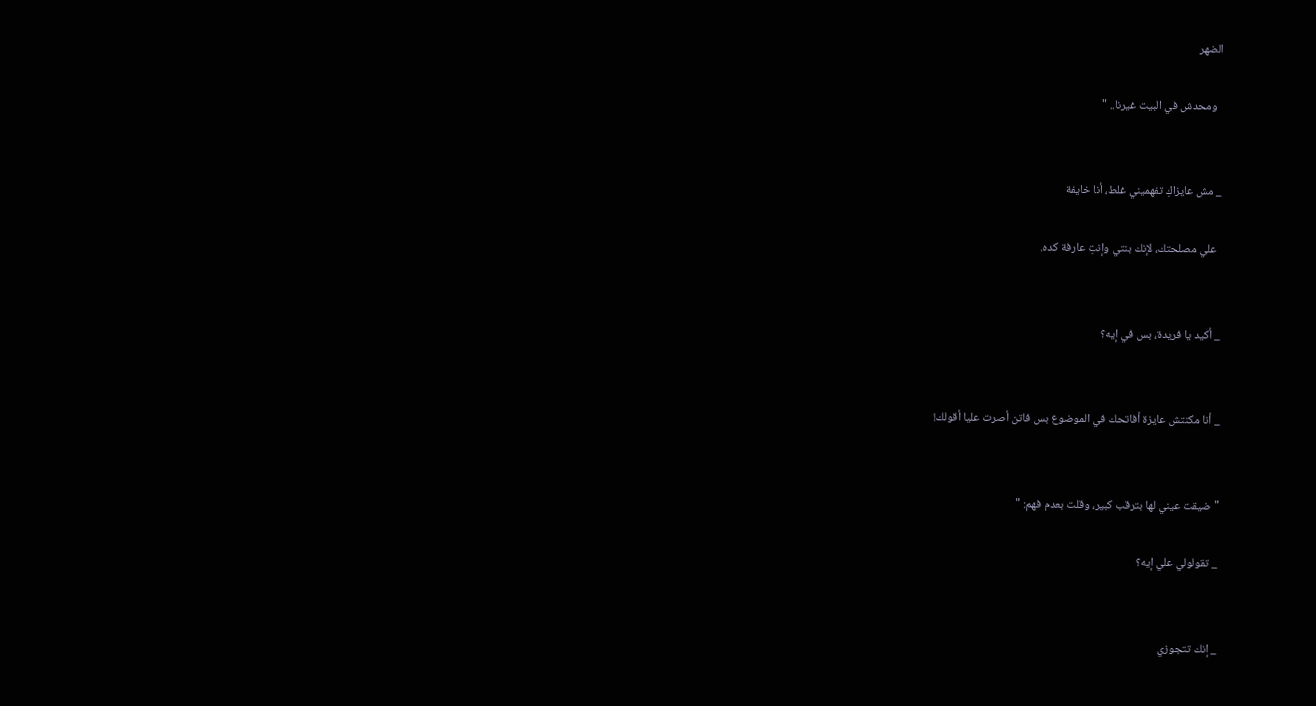الضهر

  ومحدش في البيت غيرنا.. "


_ مش عايزاكِ تفهميني غلط، أنا خايفة

  علي مصلحتك، لإنك بنتي وإنتِ عارفة كده.


_ أكيد يا فريدة، بس في إيه؟


_ أنا مكنتش عايزة أفاتحك في الموضوع بس فاتن أصرت عليا أقولك!


" ضيقت عيني لها بترقب كبير، وقلت بعدم فهم: "

_ تقولولي علي إيه؟


_ إنك تتجوزي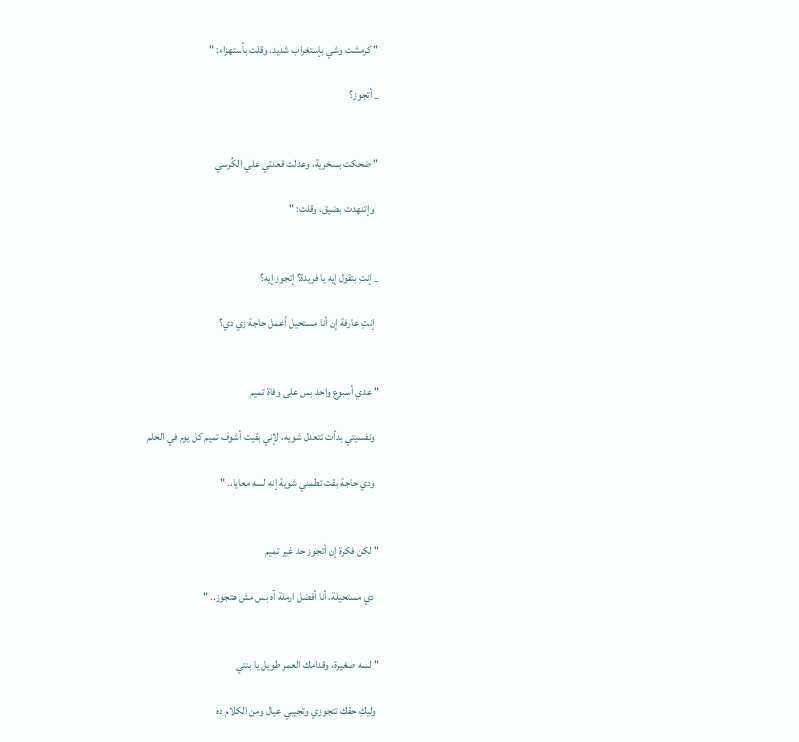" كرمشت وشي بإستغراب شديد، وقلت بأستهزاء: "

_ أتجوز؟


" ضحكت بسخرية، وعدلت قعدتي علي الكُرسي

  وإتنهدت بضيق، وقلت: "


_ إنتِ بتقول إيه يا فريدة؟ إتجوز إيه؟

  إنتِ عارفة إن أنا مستحيل أعمل حاجة زي دي؟


" عدي أسبوع واحد بس على وفاة تميم

  ونفسيتي بدأت تتعدل شويه، لإني بقيت أشوف تميم كل يوم في الحلم

  ودي حاجة بقت تطمني شوية إنه لسه معايا.. "


" لكن فكرة إن أتجوز حد غير تميم

  دي مستحيلة، أنا أفضل ارملة آه بس مش هتجوز.. "


" لسه صغيرة، وقدامك العمر طويل يا بنتي

 وليكِ حقك تتجوزي وتجيبي عيال ومن الكلام ده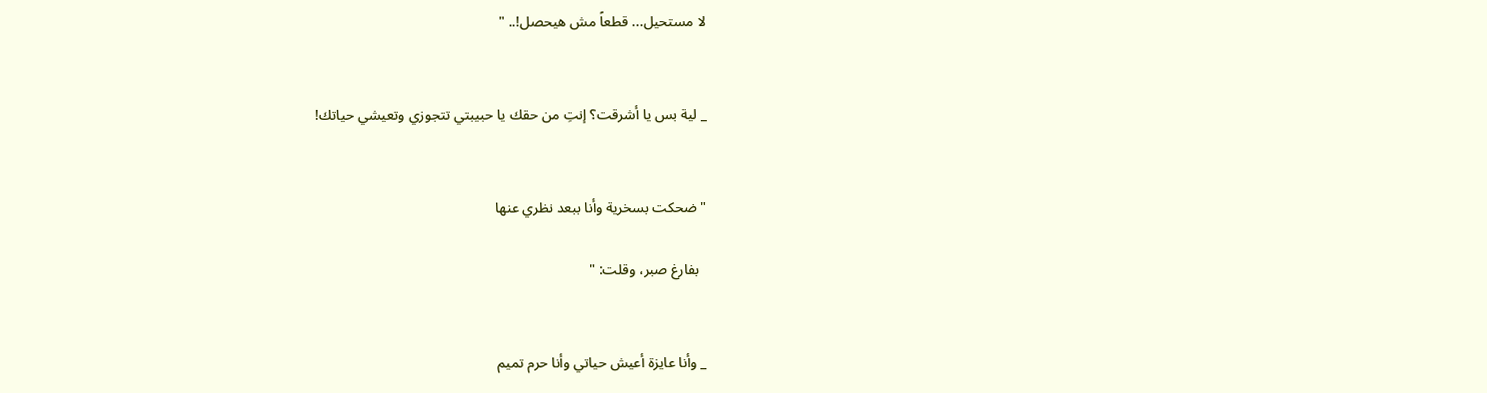لا مستحيل... قطعاً مش هيحصل!.. "


_ لية بس يا أشرقت؟ إنتِ من حقك يا حبيبتي تتجوزي وتعيشي حياتك!


" ضحكت بسخرية وأنا ببعد نظري عنها

  بفارغ صبر، وقلت: "


_ وأنا عايزة أعيش حياتي وأنا حرم تميم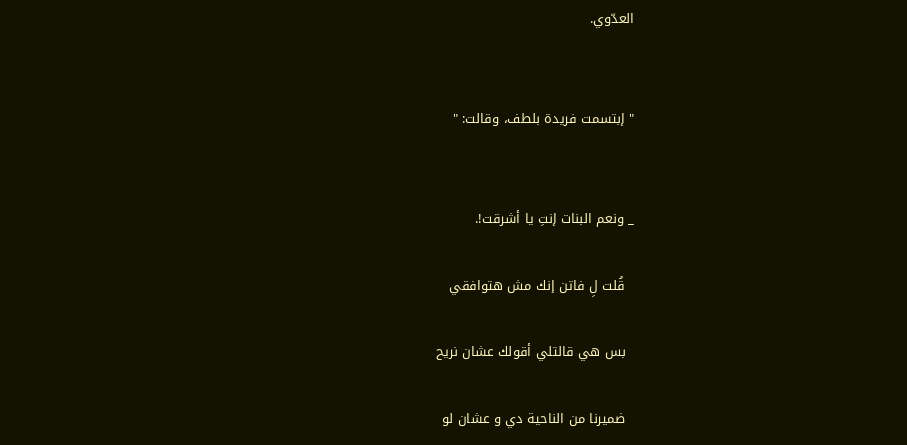العدّوي.


" إبتسمت فريدة بلطف، وقالت: "


_ ونعم البنات إنتِ يا أشرقت!.

  قُلت لِ فاتن إنك مش هتوافقي

  بس هي قالتلي أقولك عشان نريح

  ضميرنا من الناحية دي و عشان لو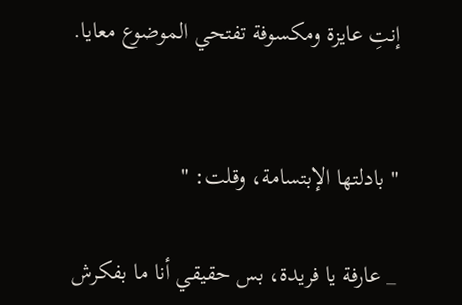إنتِ عايزة ومكسوفة تفتحي الموضوع معايا.


" بادلتها الإبتسامة، وقلت: "

_ عارفة يا فريدة، بس حقيقي أنا ما بفكرش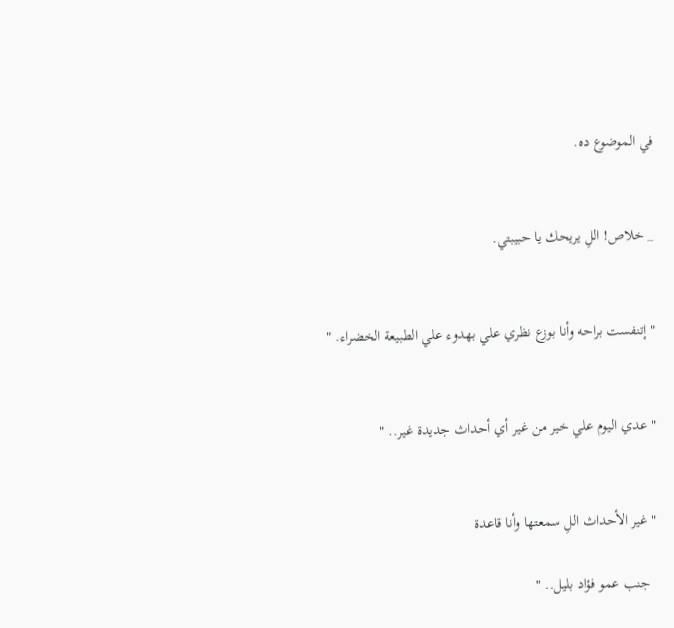في الموضوع ده.


_ خلاص! اللِ يريحك يا حبيبتي.


" إتنفست براحه وأنا بوزع نظري علي بهدوء علي الطبيعة الخضراء. "


" عدي اليوم علي خير من غير أي أحداث جديدة غير.. "


" غير الأحداث اللِ سمعتها وأنا قاعدة

  جنب عمو فؤاد بليل.. "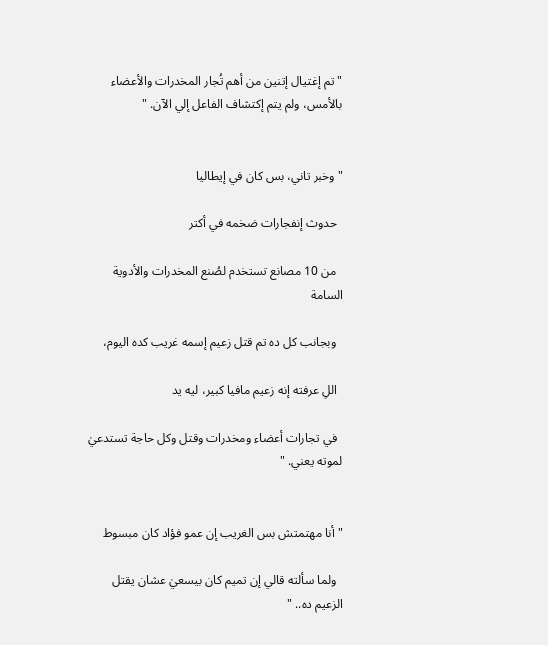" تم إغتيال إتنين من أهم تُجار المخدرات والأعضاء بالأمس، ولم يتم إكتشاف الفاعل إلي الآن. "


" وخبر تاني، بس كان في إيطاليا

  حدوث إنفجارات ضخمه في أكتر

  من 10 مصانع تستخدم لصُنع المخدرات والأدوية السامة

  وبجانب كل ده تم قتل زعيم إسمه غريب كده اليوم،

  اللِ عرفته إنه زعيم مافيا كبير، ليه يد

  في تجارات أعضاء ومخدرات وقتل وكل حاجة تستدعيٰ لموته يعني. "


" أنا مهتمتش بس الغريب إن عمو فؤاد كان مبسوط

  ولما سألته قالي إن تميم كان بيسعيٰ عشان يقتل الزعيم ده.. "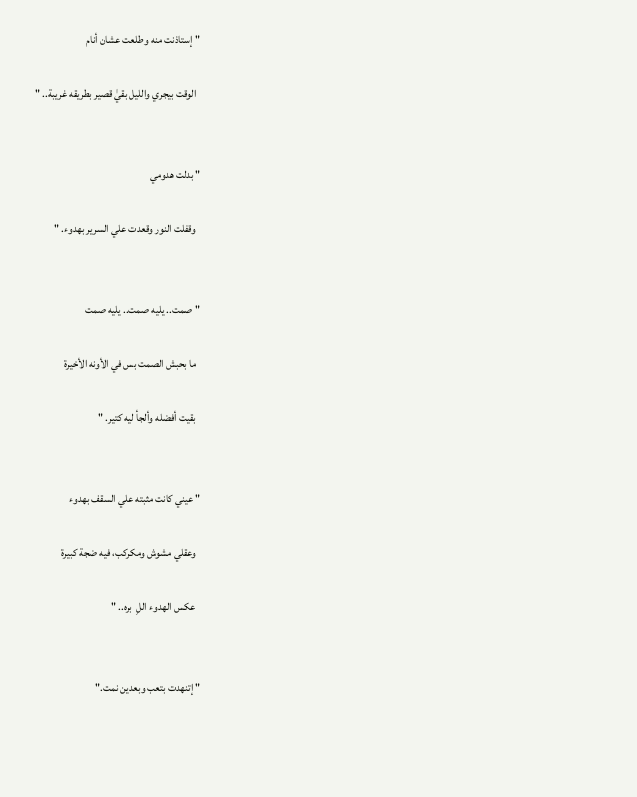" إستاذنت منه وطلعت عشان أنام

  الوقت بيجري والليل بقيٰ قصير بطريقه غريبة.. "


" بدلت هدومي

  وقفلت النور وقعدت علي السرير بهدوء. "


" صمت.. يليه صمت.. يليه صمت

  ما بحبش الصمت بس في الأونه الأخيرة

  بقيت أفضله وألجأ ليه كتير. "


" عيني كانت مثبته علي السقف بهدوء

  وعقلي مشوش ومكركب، فيه ضجة كبيرة

  عكس الهدوء اللِ  بره.. "


" إتنهدت بتعب وبعدين نمت."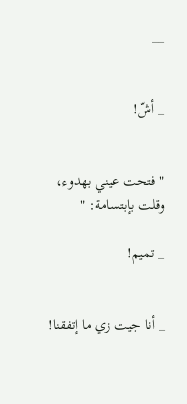__


_ أشّ!


" فتحت عيني بهدوء، وقلت بإبتسامة: "

_ تميم!


_ أنا جيت زي ما إتفقنا!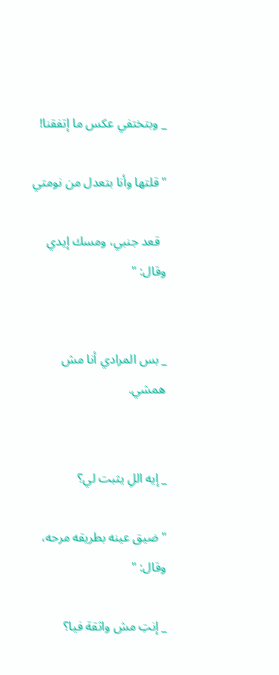_ وبتختفي عكس ما إتفقنا!

" قلتها وأنا بتعدل من نومتي

  قعد جنبي، ومسك إيدي وقال: "


_ بس المرادي أنا مش همشي.


_ إيه اللِ يثبت لي؟

" ضيق عينه بطريقه مرحه، وقال: "

_ إنتِ مش واثقة فيا؟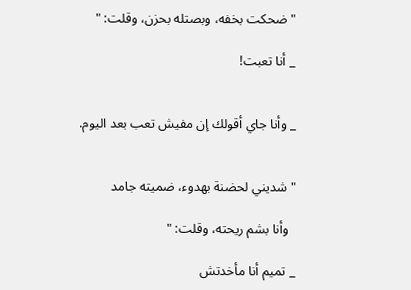" ضحكت بخفه، وبصتله بحزن، وقلت: "

_ أنا تعبت!


_ وأنا جاي أقولك إن مفيش تعب بعد اليوم.


" شديني لحضنة بهدوء، ضميته جامد

  وأنا بشم ريحته، وقلت: "

_ تميم أنا مأخدتش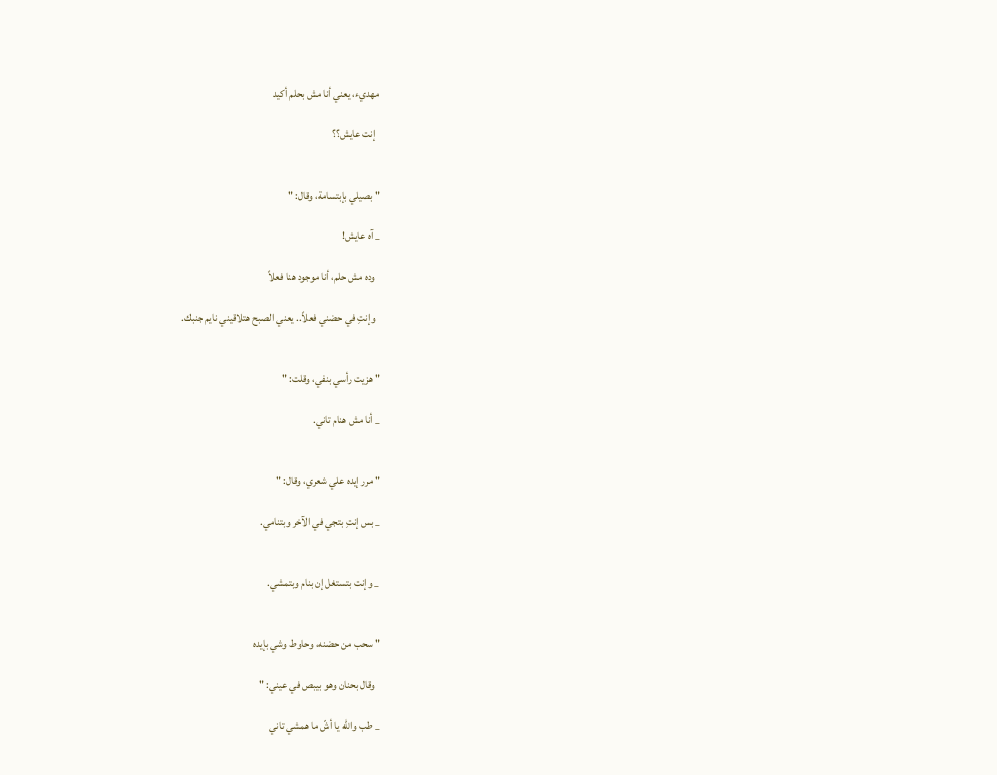مهديء، يعني أنا مش بحلم أكيد

  إنت عايش؟؟


" بصيلي بإبتسامة، وقال: "

_ آه عايش!

  وده مش حلم، أنا موجود هنا فعلاً

  وإنتِ في حضني فعلاً.. يعني الصبح هتلاقيني نايم جنبك.


" هزيت رأسي بنفي، وقلت: "

_ أنا مش هنام تاني.


" مرر إيده علي شعري، وقال: "

_ بس إنتِ بتجي في الآخر وبتنامي.


_ وإنت بتستغل إن بنام وبتمشي.


" سحب من حضنه، وحاوط وشي بإيده

  وقال بحنان وهو بيبص في عيني: "

_ طب والله يا أشّ ما همشي تاني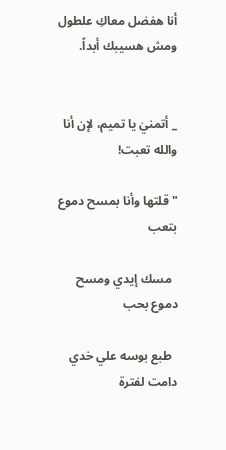أنا هفضل معاكِ علطول ومش هسيبك أبداً.


_ أتمنيٰ يا تميم، لإن أنا والله تعبت!

" قلتها وأنا بمسح دموع بتعب

  مسك إيدي ومسح دموع بحب

  طبع بوسه علي خدي دامت لفترة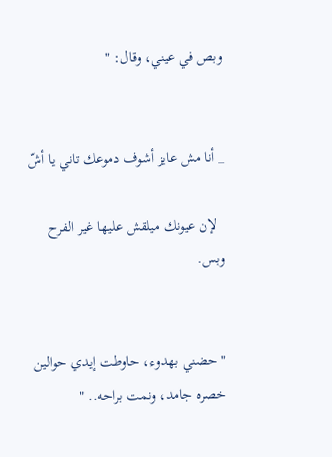وبص في عيني، وقال: "


_ أنا مش عايز أشوف دموعك تاني يا أشّ

  لإن عيونك ميلقش عليها غير الفرح وبس.


" حضني بهدوء، حاوطت إيدي حوالين خصره جامد، ونمت براحه.. "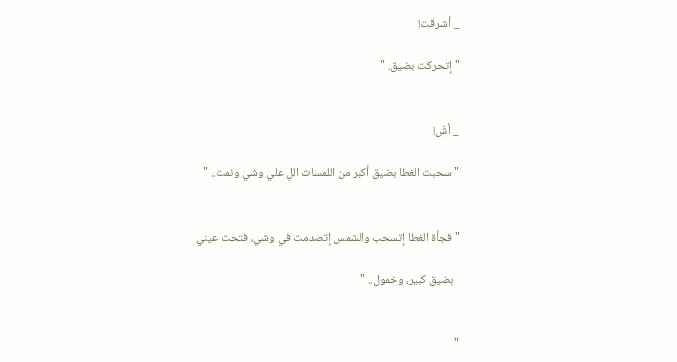_ أشرقت!

" إتحركت بضيق. "


_ أشّ!

" سحبت الغطا بضيق أكبر من اللمسات اللِ علي وشي ونمت.. "


" فجأة الغطا إتسحب والشمس إتصدمت في وشي، فتحت عيني

  بضيق كبير، وخمول.. "


"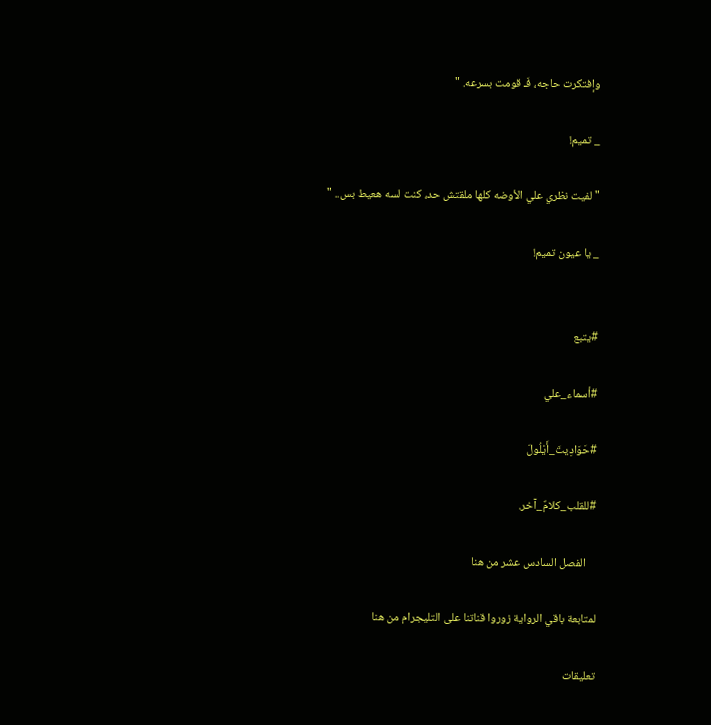وإفتكرت حاجه، فَـ قومت بسرعه. "

_ تميم!

" لفيت نظري علي الأوضه كلها ملقتش حد، كنت لسه هعيط بس.. "

_ يا عيون تميم!


#يتبع

#أسماء_علي

#حَوَادِيتَ_أَيْلُولَ

#للقلب_كلامٌ_آخر.

    الفصل السادس عشر من هنا

لمتابعة باقي الرواية زوروا قناتنا على التليجرام من هنا

تعليقات